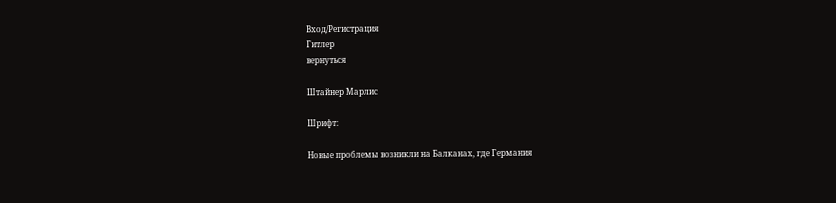Вход/Регистрация
Гитлер
вернуться

Штайнер Марлис

Шрифт:

Новые проблемы возникли на Балканах, где Германия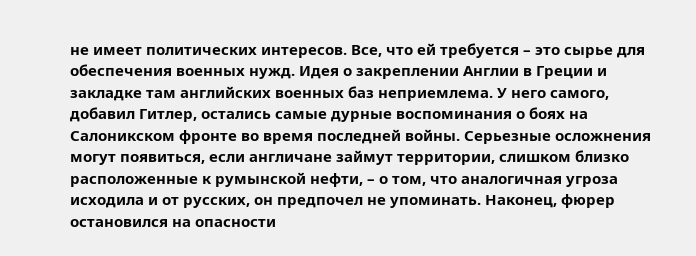не имеет политических интересов. Все, что ей требуется – это сырье для обеспечения военных нужд. Идея о закреплении Англии в Греции и закладке там английских военных баз неприемлема. У него самого, добавил Гитлер, остались самые дурные воспоминания о боях на Салоникском фронте во время последней войны. Серьезные осложнения могут появиться, если англичане займут территории, слишком близко расположенные к румынской нефти, – о том, что аналогичная угроза исходила и от русских, он предпочел не упоминать. Наконец, фюрер остановился на опасности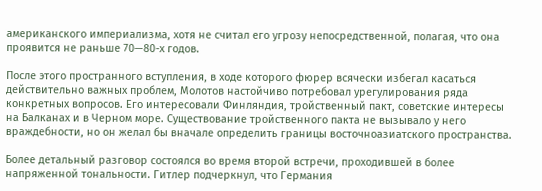американского империализма, хотя не считал его угрозу непосредственной, полагая, что она проявится не раньше 70—80-х годов.

После этого пространного вступления, в ходе которого фюрер всячески избегал касаться действительно важных проблем, Молотов настойчиво потребовал урегулирования ряда конкретных вопросов. Его интересовали Финляндия, тройственный пакт, советские интересы на Балканах и в Черном море. Существование тройственного пакта не вызывало у него враждебности, но он желал бы вначале определить границы восточноазиатского пространства.

Более детальный разговор состоялся во время второй встречи, проходившей в более напряженной тональности. Гитлер подчеркнул, что Германия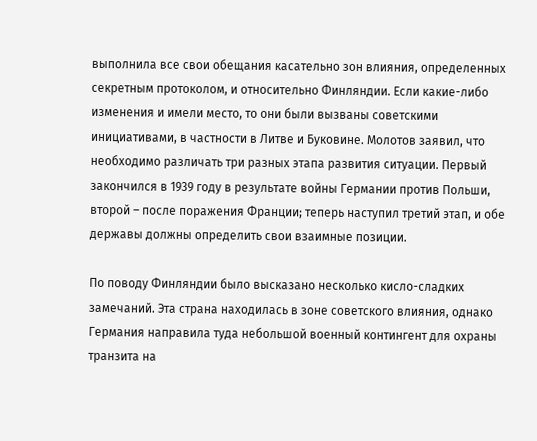выполнила все свои обещания касательно зон влияния, определенных секретным протоколом, и относительно Финляндии. Если какие-либо изменения и имели место, то они были вызваны советскими инициативами, в частности в Литве и Буковине. Молотов заявил, что необходимо различать три разных этапа развития ситуации. Первый закончился в 1939 году в результате войны Германии против Польши, второй – после поражения Франции; теперь наступил третий этап, и обе державы должны определить свои взаимные позиции.

По поводу Финляндии было высказано несколько кисло-сладких замечаний. Эта страна находилась в зоне советского влияния, однако Германия направила туда небольшой военный контингент для охраны транзита на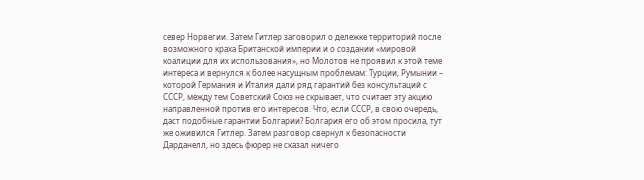север Норвегии. Затем Гитлер заговорил о дележке территорий после возможного краха Британской империи и о создании «мировой коалиции для их использования», но Молотов не проявил к этой теме интереса и вернулся к более насущным проблемам: Турции, Румынии – которой Германия и Италия дали ряд гарантий без консультаций с СССР, между тем Советский Союз не скрывает, что считает эту акцию направленной против его интересов. Что, если СССР, в свою очередь, даст подобные гарантии Болгарии? Болгария его об этом просила, тут же оживился Гитлер. Затем разговор свернул к безопасности Дарданелл, но здесь фюрер не сказал ничего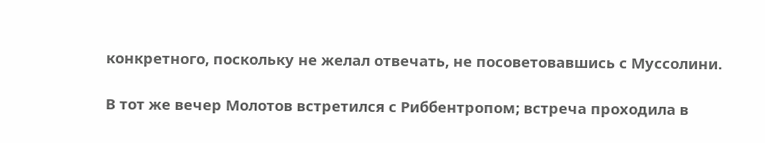конкретного, поскольку не желал отвечать, не посоветовавшись с Муссолини.

В тот же вечер Молотов встретился с Риббентропом; встреча проходила в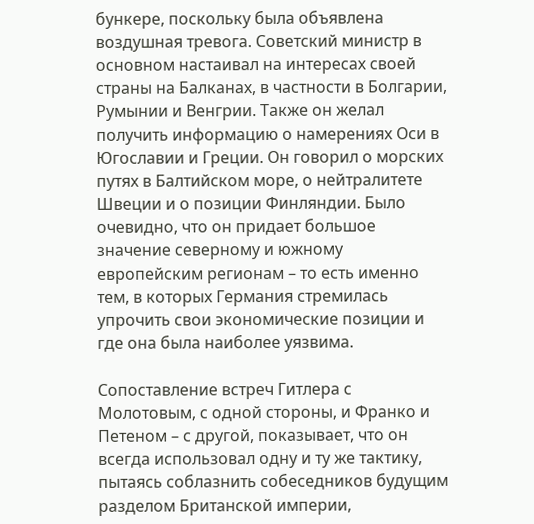бункере, поскольку была объявлена воздушная тревога. Советский министр в основном настаивал на интересах своей страны на Балканах, в частности в Болгарии, Румынии и Венгрии. Также он желал получить информацию о намерениях Оси в Югославии и Греции. Он говорил о морских путях в Балтийском море, о нейтралитете Швеции и о позиции Финляндии. Было очевидно, что он придает большое значение северному и южному европейским регионам – то есть именно тем, в которых Германия стремилась упрочить свои экономические позиции и где она была наиболее уязвима.

Сопоставление встреч Гитлера с Молотовым, с одной стороны, и Франко и Петеном – с другой, показывает, что он всегда использовал одну и ту же тактику, пытаясь соблазнить собеседников будущим разделом Британской империи,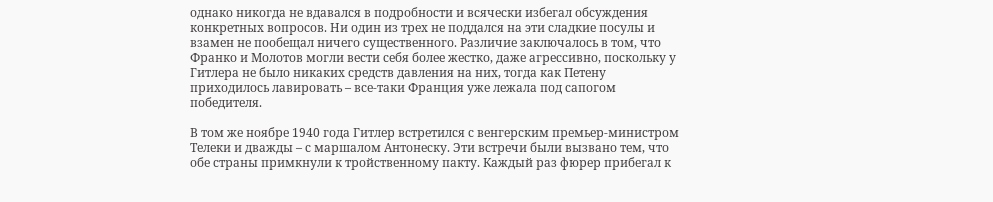однако никогда не вдавался в подробности и всячески избегал обсуждения конкретных вопросов. Ни один из трех не поддался на эти сладкие посулы и взамен не пообещал ничего существенного. Различие заключалось в том, что Франко и Молотов могли вести себя более жестко, даже агрессивно, поскольку у Гитлера не было никаких средств давления на них, тогда как Петену приходилось лавировать – все-таки Франция уже лежала под сапогом победителя.

В том же ноябре 1940 года Гитлер встретился с венгерским премьер-министром Телеки и дважды – с маршалом Антонеску. Эти встречи были вызвано тем, что обе страны примкнули к тройственному пакту. Каждый раз фюрер прибегал к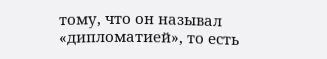тому, что он называл «дипломатией», то есть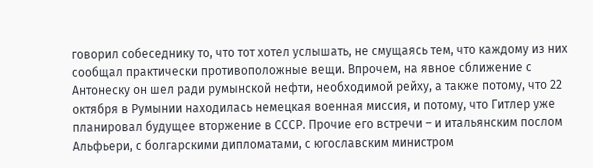говорил собеседнику то, что тот хотел услышать, не смущаясь тем, что каждому из них сообщал практически противоположные вещи. Впрочем, на явное сближение с Антонеску он шел ради румынской нефти, необходимой рейху, а также потому, что 22 октября в Румынии находилась немецкая военная миссия, и потому, что Гитлер уже планировал будущее вторжение в СССР. Прочие его встречи – и итальянским послом Альфьери, с болгарскими дипломатами, с югославским министром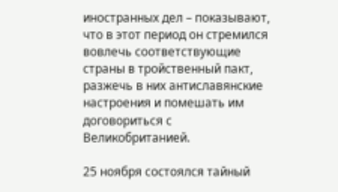иностранных дел – показывают, что в этот период он стремился вовлечь соответствующие страны в тройственный пакт, разжечь в них антиславянские настроения и помешать им договориться с Великобританией.

25 ноября состоялся тайный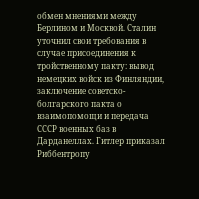обмен мнениями между Берлином и Москвой. Сталин уточнил свои требования в случае присоединения к тройственному пакту: вывод немецких войск из Финляндии, заключение советско-болгарского пакта о взаимопомощи и передача СССР военных баз в Дарданеллах. Гитлер приказал Риббентропу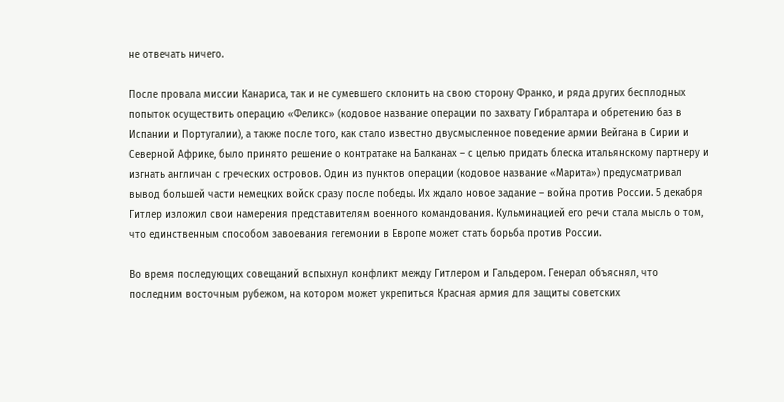не отвечать ничего.

После провала миссии Канариса, так и не сумевшего склонить на свою сторону Франко, и ряда других бесплодных попыток осуществить операцию «Феликс» (кодовое название операции по захвату Гибралтара и обретению баз в Испании и Португалии), а также после того, как стало известно двусмысленное поведение армии Вейгана в Сирии и Северной Африке, было принято решение о контратаке на Балканах – с целью придать блеска итальянскому партнеру и изгнать англичан с греческих островов. Один из пунктов операции (кодовое название «Марита») предусматривал вывод большей части немецких войск сразу после победы. Их ждало новое задание – война против России. 5 декабря Гитлер изложил свои намерения представителям военного командования. Кульминацией его речи стала мысль о том, что единственным способом завоевания гегемонии в Европе может стать борьба против России.

Во время последующих совещаний вспыхнул конфликт между Гитлером и Гальдером. Генерал объяснял, что последним восточным рубежом, на котором может укрепиться Красная армия для защиты советских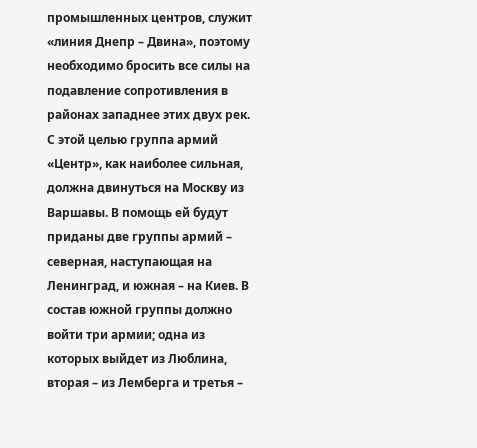промышленных центров, служит «линия Днепр – Двина», поэтому необходимо бросить все силы на подавление сопротивления в районах западнее этих двух рек. С этой целью группа армий «Центр», как наиболее сильная, должна двинуться на Москву из Варшавы. В помощь ей будут приданы две группы армий – северная, наступающая на Ленинград, и южная – на Киев. В состав южной группы должно войти три армии; одна из которых выйдет из Люблина, вторая – из Лемберга и третья –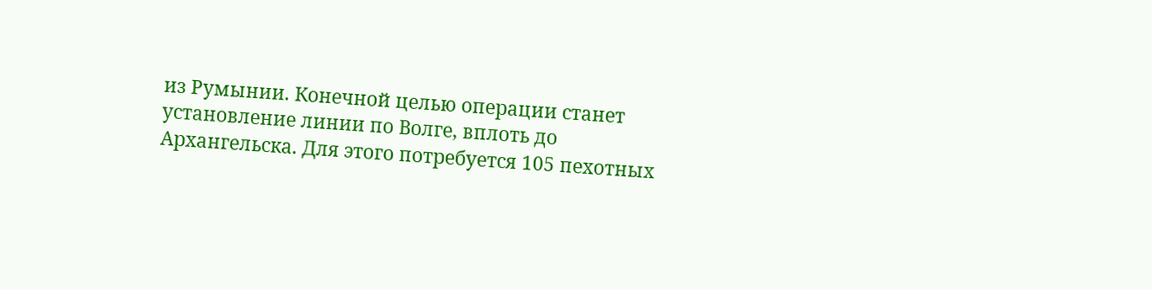из Румынии. Конечной целью операции станет установление линии по Волге, вплоть до Архангельска. Для этого потребуется 105 пехотных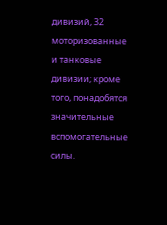дивизий, 32 моторизованные и танковые дивизии; кроме того, понадобятся значительные вспомогательные силы.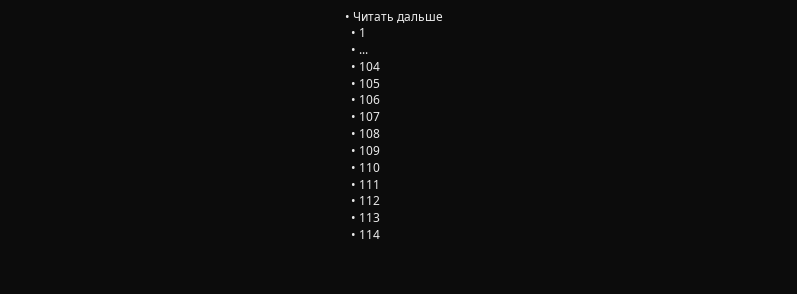• Читать дальше
  • 1
  • ...
  • 104
  • 105
  • 106
  • 107
  • 108
  • 109
  • 110
  • 111
  • 112
  • 113
  • 114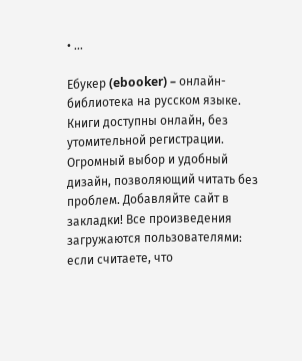• ...

Ебукер (ebooker) – онлайн-библиотека на русском языке. Книги доступны онлайн, без утомительной регистрации. Огромный выбор и удобный дизайн, позволяющий читать без проблем. Добавляйте сайт в закладки! Все произведения загружаются пользователями: если считаете, что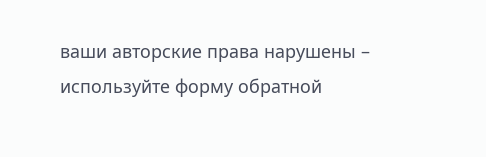ваши авторские права нарушены – используйте форму обратной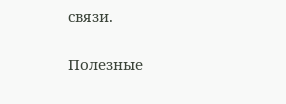связи.

Полезные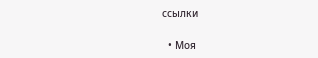ссылки

  • Моя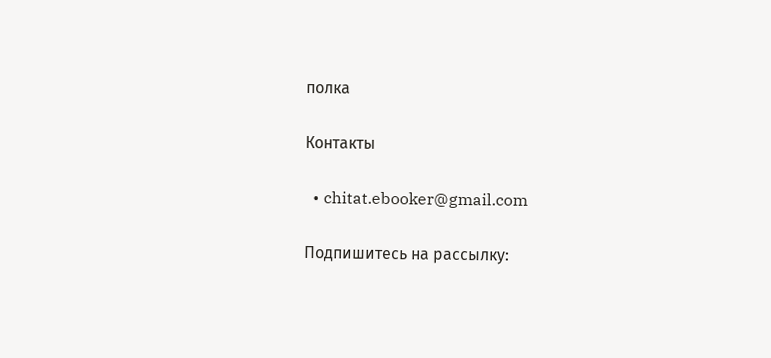полка

Контакты

  • chitat.ebooker@gmail.com

Подпишитесь на рассылку: